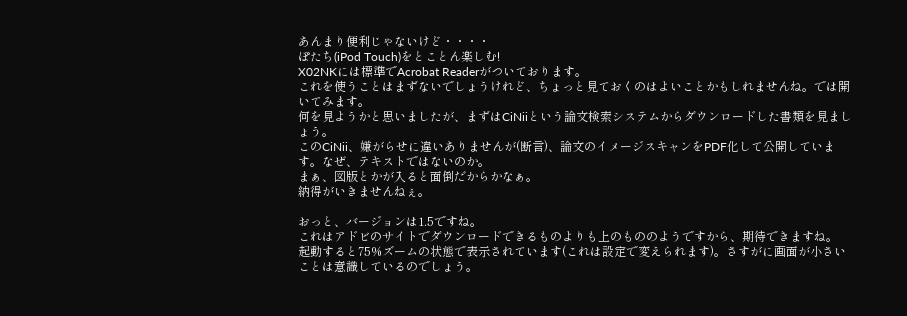あんまり便利じゃないけど・・・・
ぽたち(iPod Touch)をとことん楽しむ!
X02NKには標準でAcrobat Readerがついております。
これを使うことはまずないでしょうけれど、ちょっと見ておくのはよいことかもしれませんね。では開いてみます。
何を見ようかと思いましたが、まずはCiNiiという論文検索システムからダウンロードした書類を見ましょう。
このCiNii、嫌がらせに違いありませんが(断言)、論文のイメージスキャンをPDF化して公開しています。なぜ、テキストではないのか。
まぁ、図版とかが入ると面倒だからかなぁ。
納得がいきませんねぇ。

おっと、バージョンは1.5ですね。
これはアドビのサイトでダウンロードできるものよりも上のもののようですから、期待できますね。
起動すると75%ズームの状態で表示されています(これは設定で変えられます)。さすがに画面が小さいことは意識しているのでしょう。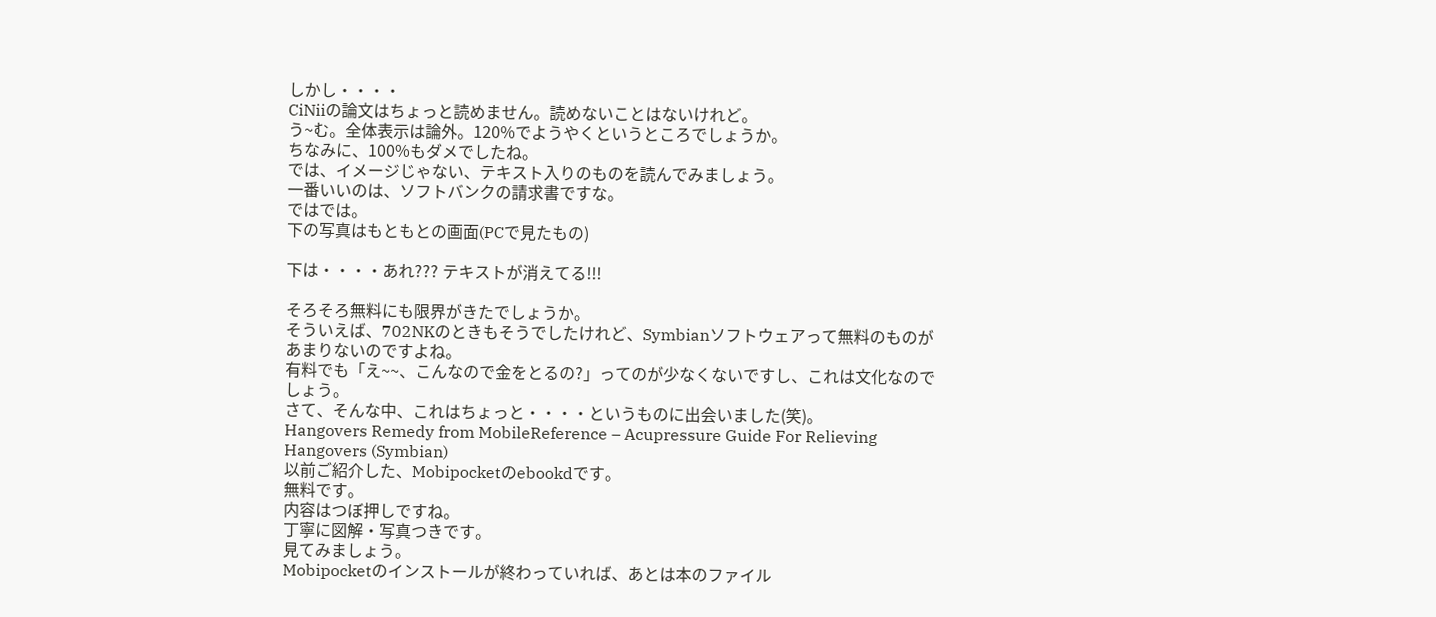しかし・・・・
CiNiiの論文はちょっと読めません。読めないことはないけれど。
う~む。全体表示は論外。120%でようやくというところでしょうか。
ちなみに、100%もダメでしたね。
では、イメージじゃない、テキスト入りのものを読んでみましょう。
一番いいのは、ソフトバンクの請求書ですな。
ではでは。
下の写真はもともとの画面(PCで見たもの)

下は・・・・あれ??? テキストが消えてる!!!

そろそろ無料にも限界がきたでしょうか。
そういえば、702NKのときもそうでしたけれど、Symbianソフトウェアって無料のものがあまりないのですよね。
有料でも「え~~、こんなので金をとるの?」ってのが少なくないですし、これは文化なのでしょう。
さて、そんな中、これはちょっと・・・・というものに出会いました(笑)。
Hangovers Remedy from MobileReference – Acupressure Guide For Relieving Hangovers (Symbian)
以前ご紹介した、Mobipocketのebookdです。
無料です。
内容はつぼ押しですね。
丁寧に図解・写真つきです。
見てみましょう。
Mobipocketのインストールが終わっていれば、あとは本のファイル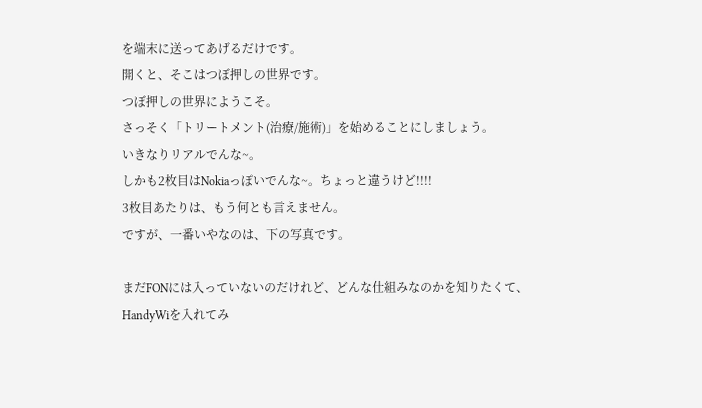を端末に送ってあげるだけです。
開くと、そこはつぼ押しの世界です。
つぼ押しの世界にようこそ。
さっそく「トリートメント(治療/施術)」を始めることにしましょう。
いきなりリアルでんな~。
しかも2枚目はNokiaっぽいでんな~。ちょっと違うけど!!!!
3枚目あたりは、もう何とも言えません。
ですが、一番いやなのは、下の写真です。

まだFONには入っていないのだけれど、どんな仕組みなのかを知りたくて、HandyWiを入れてみ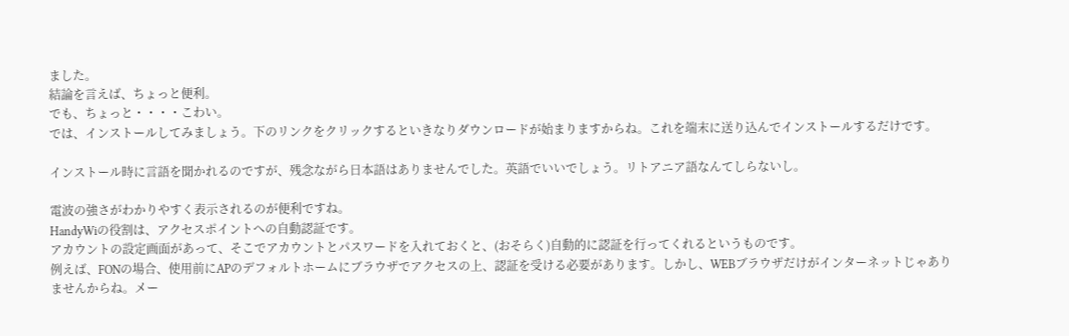ました。
結論を言えば、ちょっと便利。
でも、ちょっと・・・・こわい。
では、インストールしてみましょう。下のリンクをクリックするといきなりダウンロードが始まりますからね。これを端末に送り込んでインストールするだけです。

インストール時に言語を聞かれるのですが、残念ながら日本語はありませんでした。英語でいいでしょう。リトアニア語なんてしらないし。

電波の強さがわかりやすく表示されるのが便利ですね。
HandyWiの役割は、アクセスポイントへの自動認証です。
アカウントの設定画面があって、そこでアカウントとパスワードを入れておくと、(おそらく)自動的に認証を行ってくれるというものです。
例えば、FONの場合、使用前にAPのデフォルトホームにブラウザでアクセスの上、認証を受ける必要があります。しかし、WEBブラウザだけがインターネットじゃありませんからね。メー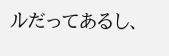ルだってあるし、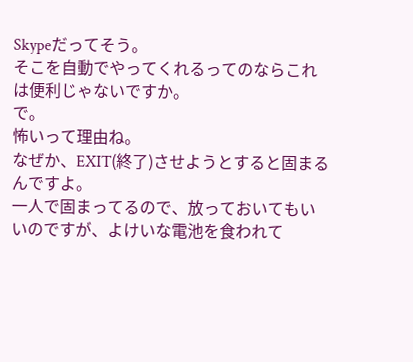Skypeだってそう。
そこを自動でやってくれるってのならこれは便利じゃないですか。
で。
怖いって理由ね。
なぜか、EXIT(終了)させようとすると固まるんですよ。
一人で固まってるので、放っておいてもいいのですが、よけいな電池を食われて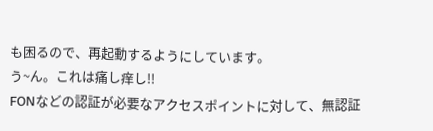も困るので、再起動するようにしています。
う~ん。これは痛し痒し!!
FONなどの認証が必要なアクセスポイントに対して、無認証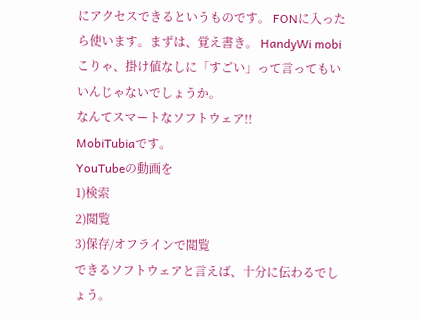にアクセスできるというものです。 FONに入ったら使います。まずは、覚え書き。 HandyWi mobi
こりゃ、掛け値なしに「すごい」って言ってもいいんじゃないでしょうか。
なんてスマートなソフトウェア!!
MobiTubiaです。
YouTubeの動画を
1)検索
2)閲覧
3)保存/オフラインで閲覧
できるソフトウェアと言えば、十分に伝わるでしょう。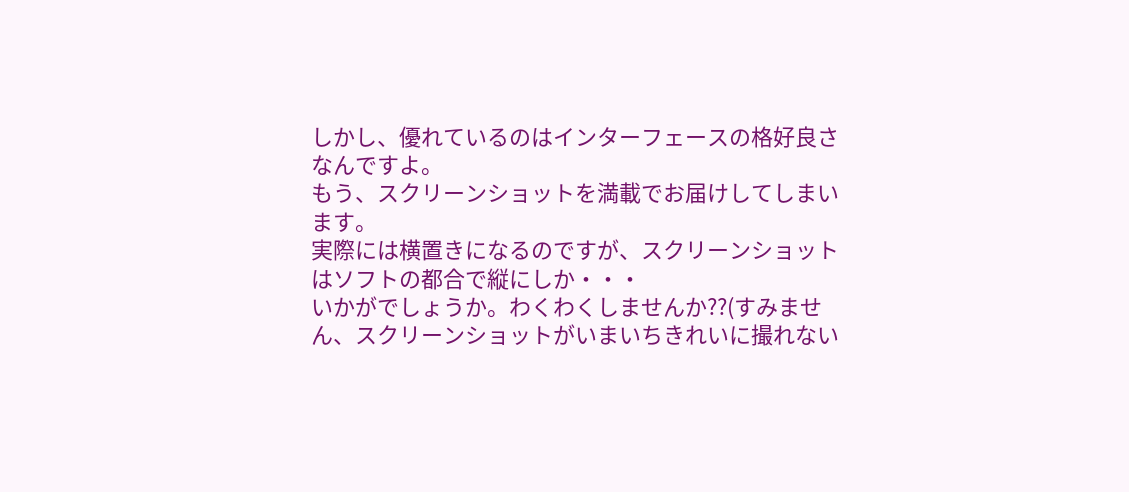しかし、優れているのはインターフェースの格好良さなんですよ。
もう、スクリーンショットを満載でお届けしてしまいます。
実際には横置きになるのですが、スクリーンショットはソフトの都合で縦にしか・・・
いかがでしょうか。わくわくしませんか??(すみません、スクリーンショットがいまいちきれいに撮れない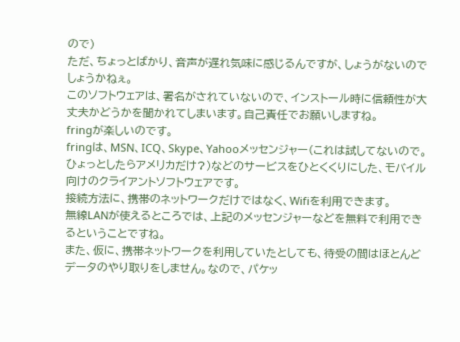ので)
ただ、ちょっとばかり、音声が遅れ気味に感じるんですが、しょうがないのでしょうかねぇ。
このソフトウェアは、署名がされていないので、インストール時に信頼性が大丈夫かどうかを聞かれてしまいます。自己責任でお願いしますね。
fringが楽しいのです。
fringは、MSN、ICQ、Skype、Yahooメッセンジャー(これは試してないので。ひょっとしたらアメリカだけ?)などのサービスをひとくくりにした、モバイル向けのクライアントソフトウェアです。
接続方法に、携帯のネットワークだけではなく、Wifiを利用できます。
無線LANが使えるところでは、上記のメッセンジャーなどを無料で利用できるということですね。
また、仮に、携帯ネットワークを利用していたとしても、待受の間はほとんどデータのやり取りをしません。なので、パケッ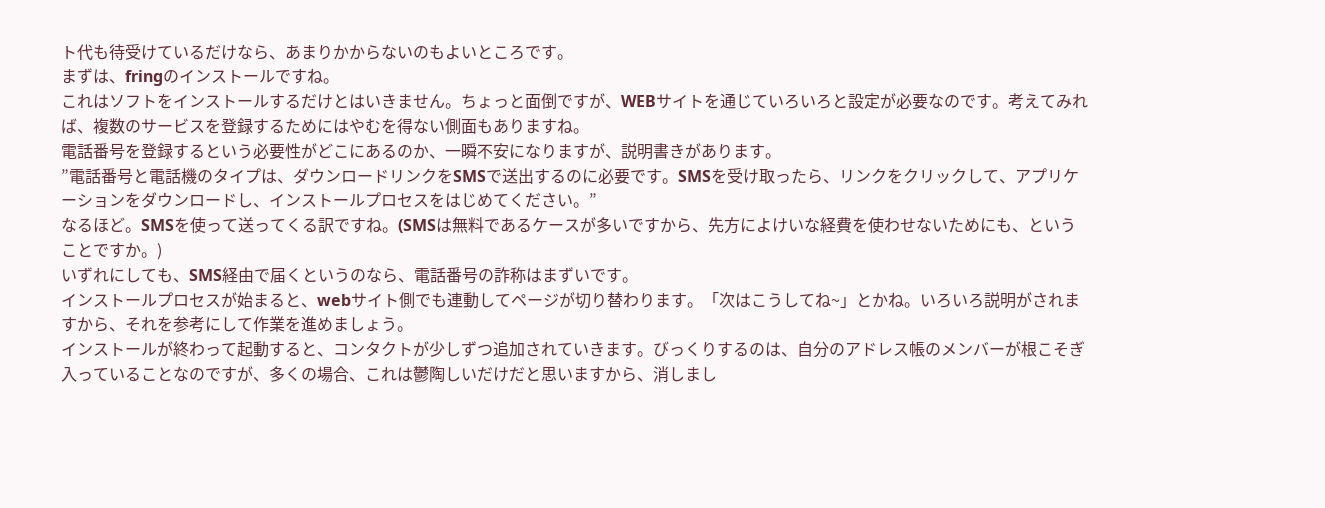ト代も待受けているだけなら、あまりかからないのもよいところです。
まずは、fringのインストールですね。
これはソフトをインストールするだけとはいきません。ちょっと面倒ですが、WEBサイトを通じていろいろと設定が必要なのです。考えてみれば、複数のサービスを登録するためにはやむを得ない側面もありますね。
電話番号を登録するという必要性がどこにあるのか、一瞬不安になりますが、説明書きがあります。
”電話番号と電話機のタイプは、ダウンロードリンクをSMSで送出するのに必要です。SMSを受け取ったら、リンクをクリックして、アプリケーションをダウンロードし、インストールプロセスをはじめてください。”
なるほど。SMSを使って送ってくる訳ですね。(SMSは無料であるケースが多いですから、先方によけいな経費を使わせないためにも、ということですか。)
いずれにしても、SMS経由で届くというのなら、電話番号の詐称はまずいです。
インストールプロセスが始まると、webサイト側でも連動してページが切り替わります。「次はこうしてね~」とかね。いろいろ説明がされますから、それを参考にして作業を進めましょう。
インストールが終わって起動すると、コンタクトが少しずつ追加されていきます。びっくりするのは、自分のアドレス帳のメンバーが根こそぎ入っていることなのですが、多くの場合、これは鬱陶しいだけだと思いますから、消しまし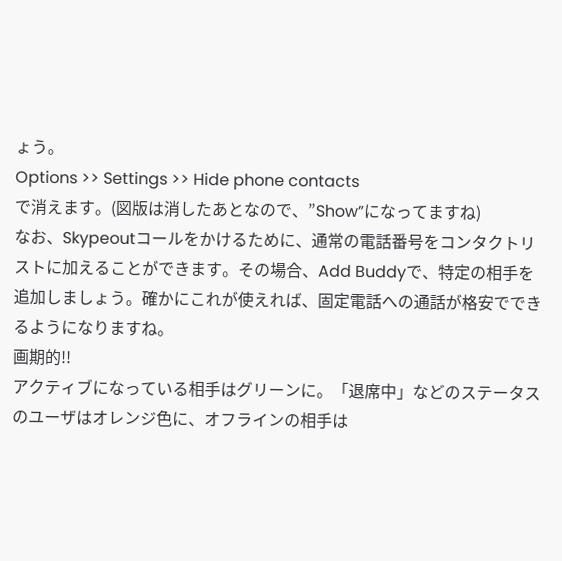ょう。
Options >> Settings >> Hide phone contacts
で消えます。(図版は消したあとなので、”Show”になってますね)
なお、Skypeoutコールをかけるために、通常の電話番号をコンタクトリストに加えることができます。その場合、Add Buddyで、特定の相手を追加しましょう。確かにこれが使えれば、固定電話への通話が格安でできるようになりますね。
画期的!!
アクティブになっている相手はグリーンに。「退席中」などのステータスのユーザはオレンジ色に、オフラインの相手は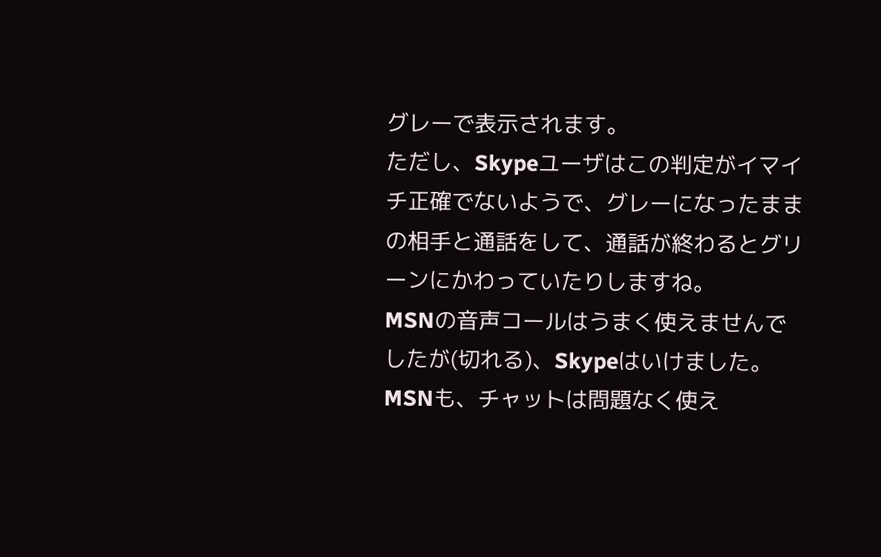グレーで表示されます。
ただし、Skypeユーザはこの判定がイマイチ正確でないようで、グレーになったままの相手と通話をして、通話が終わるとグリーンにかわっていたりしますね。
MSNの音声コールはうまく使えませんでしたが(切れる)、Skypeはいけました。
MSNも、チャットは問題なく使え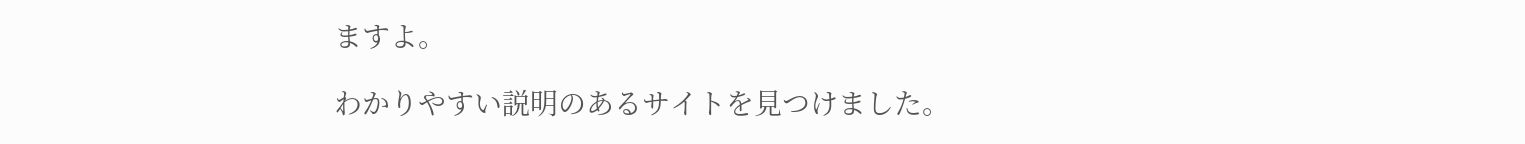ますよ。

わかりやすい説明のあるサイトを見つけました。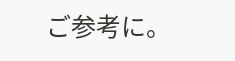ご参考に。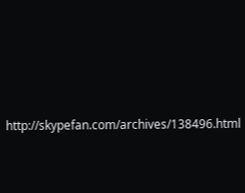http://skypefan.com/archives/138496.html